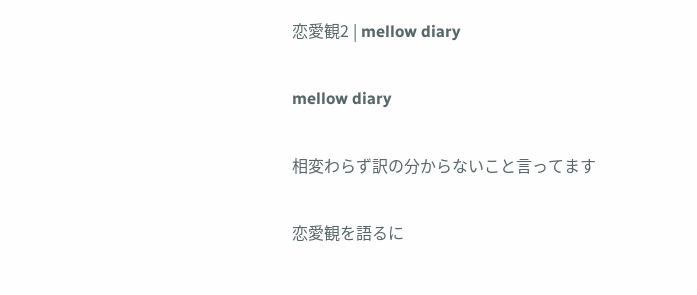恋愛観2 | mellow diary

mellow diary

相変わらず訳の分からないこと言ってます

恋愛観を語るに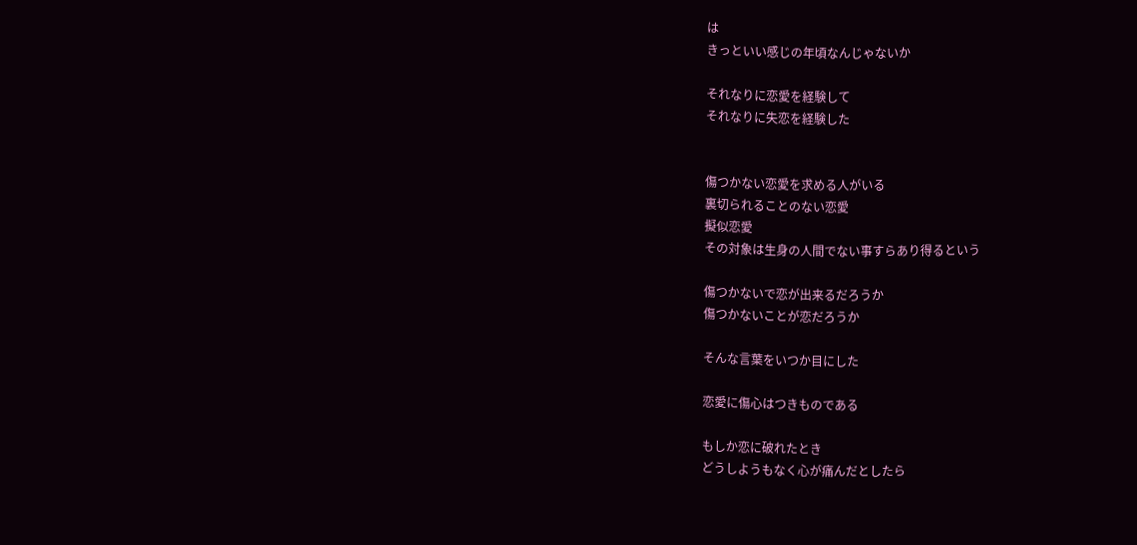は
きっといい感じの年頃なんじゃないか

それなりに恋愛を経験して
それなりに失恋を経験した


傷つかない恋愛を求める人がいる
裏切られることのない恋愛
擬似恋愛
その対象は生身の人間でない事すらあり得るという

傷つかないで恋が出来るだろうか
傷つかないことが恋だろうか

そんな言葉をいつか目にした

恋愛に傷心はつきものである

もしか恋に破れたとき
どうしようもなく心が痛んだとしたら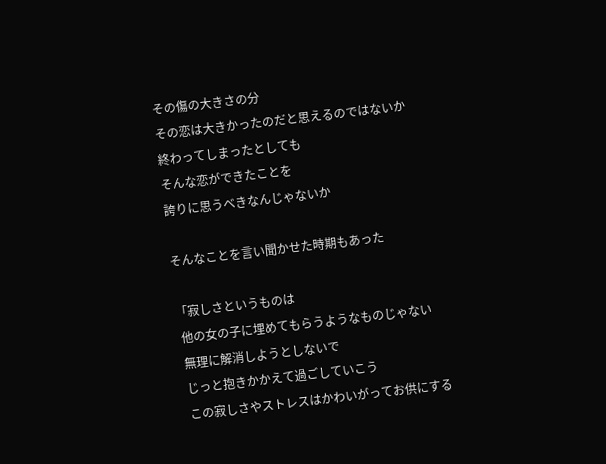その傷の大きさの分
その恋は大きかったのだと思えるのではないか
終わってしまったとしても
そんな恋ができたことを
誇りに思うべきなんじゃないか

そんなことを言い聞かせた時期もあった

「寂しさというものは
 他の女の子に埋めてもらうようなものじゃない
 無理に解消しようとしないで
 じっと抱きかかえて過ごしていこう
 この寂しさやストレスはかわいがってお供にする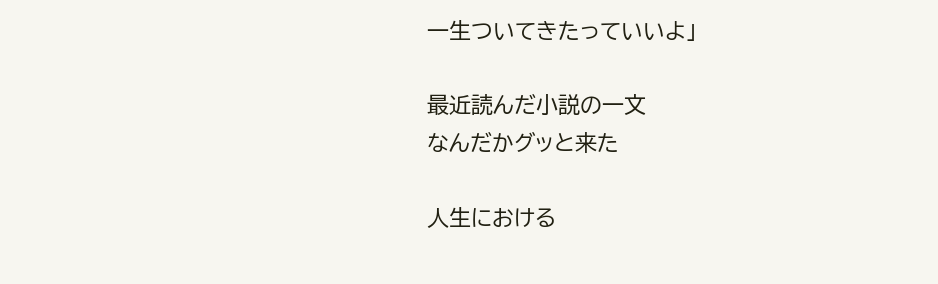一生ついてきたっていいよ」

最近読んだ小説の一文
なんだかグッと来た

人生における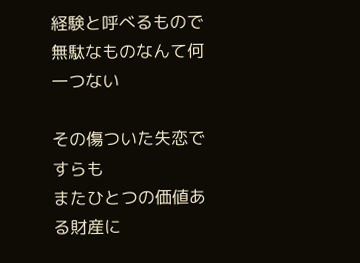経験と呼べるもので
無駄なものなんて何一つない

その傷ついた失恋ですらも
またひとつの価値ある財産に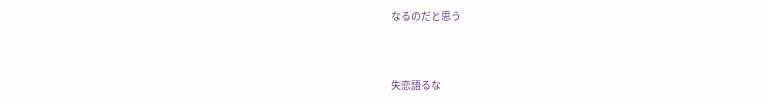なるのだと思う


失恋語るな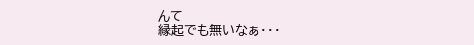んて
縁起でも無いなぁ・・・